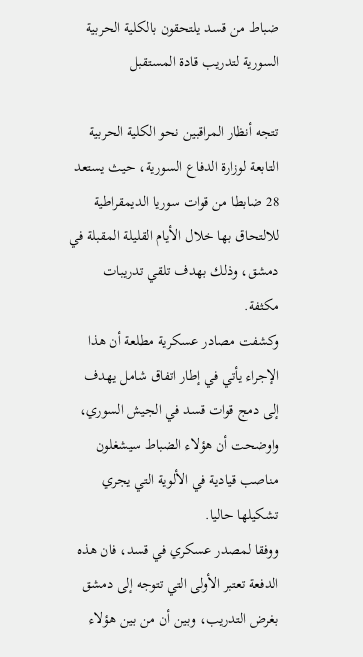ضباط من قسد يلتحقون بالكلية الحربية السورية لتدريب قادة المستقبل

تتجه أنظار المراقبين نحو الكلية الحربية التابعة لوزارة الدفاع السورية، حيث يستعد 28 ضابطا من قوات سوريا الديمقراطية للالتحاق بها خلال الأيام القليلة المقبلة في دمشق، وذلك بهدف تلقي تدريبات مكثفة.
وكشفت مصادر عسكرية مطلعة أن هذا الإجراء يأتي في إطار اتفاق شامل يهدف إلى دمج قوات قسد في الجيش السوري، واوضحت أن هؤلاء الضباط سيشغلون مناصب قيادية في الألوية التي يجري تشكيلها حاليا.
ووفقا لمصدر عسكري في قسد، فان هذه الدفعة تعتبر الأولى التي تتوجه إلى دمشق بغرض التدريب، وبين أن من بين هؤلاء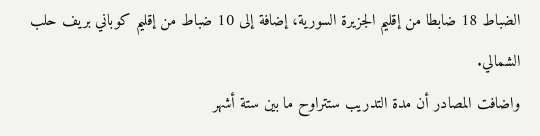الضباط 18 ضابطا من إقليم الجزيرة السورية، إضافة إلى 10 ضباط من إقليم كوباني بريف حلب الشمالي.
واضافت المصادر أن مدة التدريب ستتراوح ما بين ستة أشهر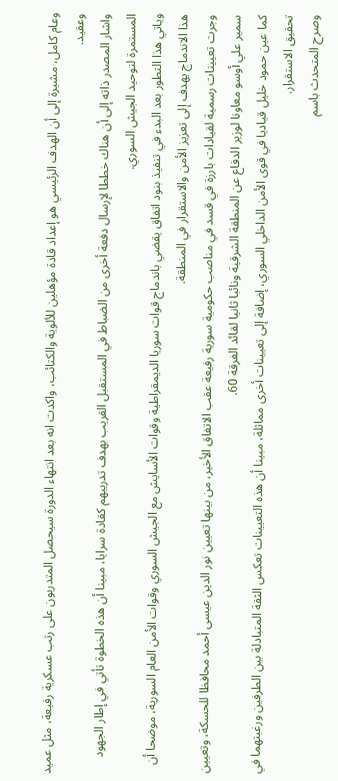وعام كامل، مشيرة إلى أن الهدف الرئيسي هو إعداد قادة مؤهلين للألوية والكتائب، واكدت انه بعد انتهاء الدورة سيحصل المتدربون على رتب عسكرية رفيعة، مثل عميد وعقيد.
واشار المصدر ذاته إلى أن هناك خططا لإرسال دفعة أخرى من الضباط في المستقبل القريب بهدف تدريبهم كقادة سرايا، مبينا أن هذه الخطوة تأتي في إطار الجهود المستمرة لتوحيد الجيش السوري.
وياتي هذا التطور بعد البدء في تنفيذ بنود اتفاق يقضي باندماج قوات سوريا الديمقراطية وقوات الأسايش مع الجيش السوري وقوات الأمن العام السورية، موضحا أن هذا الاندماج يهدف إلى تعزيز الأمن والاستقرار في المنطقة.
وجرت تعيينات رسمية لقيادات بارزة في قسد في مناصب حكومية سورية رفيعة عقب الاتفاق الأخير، من بينها تعيين نور الدين عيسى أحمد محافظا للحسكة، وتعيين سمير علي أوسو معاونا لوزير الدفاع عن المنطقة الشرقية ونائبا ثانيا لقائد الفرقة 60.
كما عين حمود خليل قياديا في قوى الأمن الداخلي السوري، إضافة إلى تعيينات أخرى مماثلة، مبينا أن هذه التعيينات تعكس الثقة المتبادلة بين الطرفين ورغبتهما في تحقيق الاستقرار.
وصرح المتحدث باسم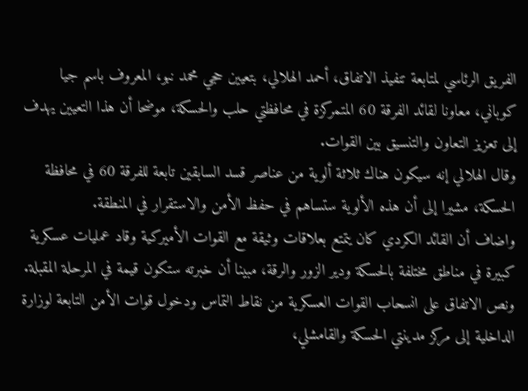الفريق الرئاسي لمتابعة تنفيذ الاتفاق، أحمد الهلالي، بتعيين حجي محمد نبو، المعروف باسم جيا كوباني، معاونا لقائد الفرقة 60 المتمركزة في محافظتي حلب والحسكة، موضحا أن هذا التعيين يهدف إلى تعزيز التعاون والتنسيق بين القوات.
وقال الهلالي إنه سيكون هناك ثلاثة ألوية من عناصر قسد السابقين تابعة للفرقة 60 في محافظة الحسكة، مشيرا إلى أن هذه الألوية ستساهم في حفظ الأمن والاستقرار في المنطقة.
واضاف أن القائد الكردي كان يتمتع بعلاقات وثيقة مع القوات الأميركية وقاد عمليات عسكرية كبيرة في مناطق مختلفة بالحسكة ودير الزور والرقة، مبينا أن خبرته ستكون قيمة في المرحلة المقبلة.
ونص الاتفاق على انسحاب القوات العسكرية من نقاط التماس ودخول قوات الأمن التابعة لوزارة الداخلية إلى مركز مدينتي الحسكة والقامشلي،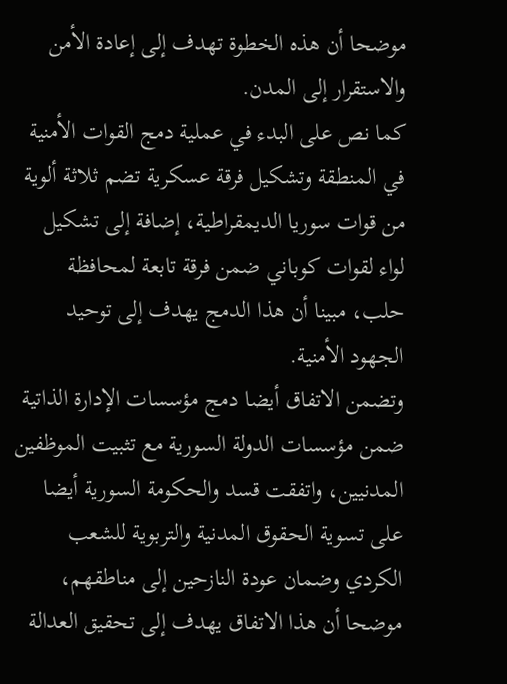موضحا أن هذه الخطوة تهدف إلى إعادة الأمن والاستقرار إلى المدن.
كما نص على البدء في عملية دمج القوات الأمنية في المنطقة وتشكيل فرقة عسكرية تضم ثلاثة ألوية من قوات سوريا الديمقراطية، إضافة إلى تشكيل لواء لقوات كوباني ضمن فرقة تابعة لمحافظة حلب، مبينا أن هذا الدمج يهدف إلى توحيد الجهود الأمنية.
وتضمن الاتفاق أيضا دمج مؤسسات الإدارة الذاتية ضمن مؤسسات الدولة السورية مع تثبيت الموظفين المدنيين، واتفقت قسد والحكومة السورية أيضا على تسوية الحقوق المدنية والتربوية للشعب الكردي وضمان عودة النازحين إلى مناطقهم، موضحا أن هذا الاتفاق يهدف إلى تحقيق العدالة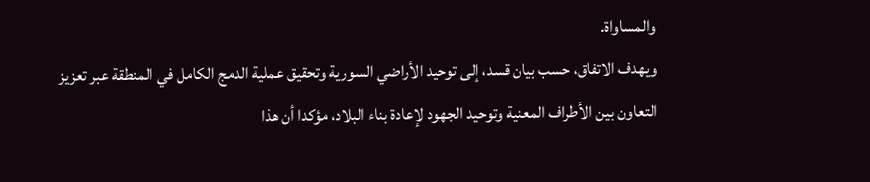والمساواة.
ويهدف الاتفاق، حسب بيان قسد، إلى توحيد الأراضي السورية وتحقيق عملية الدمج الكامل في المنطقة عبر تعزيز التعاون بين الأطراف المعنية وتوحيد الجهود لإعادة بناء البلاد، مؤكدا أن هذا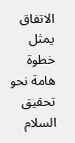الاتفاق يمثل خطوة هامة نحو تحقيق السلام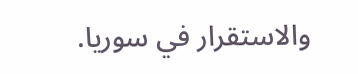والاستقرار في سوريا.